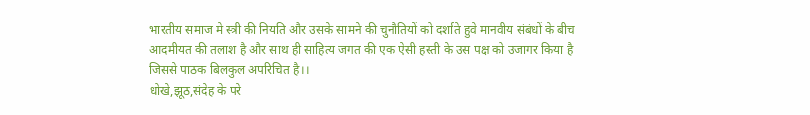भारतीय समाज मे स्त्री की नियति और उसके सामने की चुनौतियों को दर्शाते हुवे मानवीय संबंधों के बीच आदमीयत की तलाश है और साथ ही साहित्य जगत की एक ऐसी हस्ती के उस पक्ष को उजागर किया है जिससे पाठक बिलकुल अपरिचित है।।
धोखे,झूठ,संदेह के परे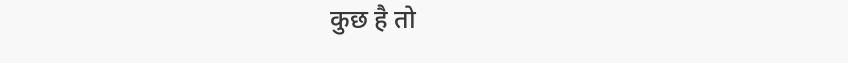कुछ है तो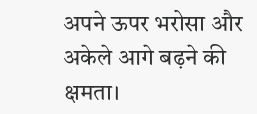अपने ऊपर भरोसा और अकेले आगे बढ़ने की क्षमता।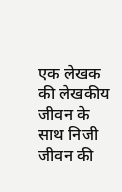एक लेखक की लेखकीय जीवन के साथ निजी जीवन की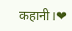कहानी।❤